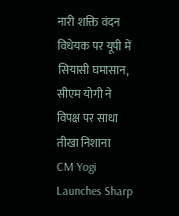नारी शक्ति वंदन विधेयक पर यूपी में सियासी घमासान, सीएम योगी ने विपक्ष पर साधा तीखा निशाना
CM Yogi Launches Sharp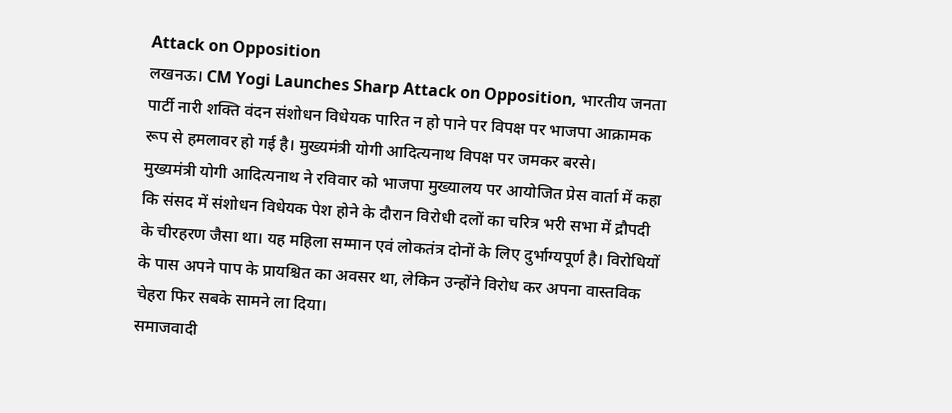Attack on Opposition
लखनऊ। CM Yogi Launches Sharp Attack on Opposition, भारतीय जनता पार्टी नारी शक्ति वंदन संशोधन विधेयक पारित न हो पाने पर विपक्ष पर भाजपा आक्रामक रूप से हमलावर हो गई है। मुख्यमंत्री योगी आदित्यनाथ विपक्ष पर जमकर बरसे।
मुख्यमंत्री योगी आदित्यनाथ ने रविवार को भाजपा मुख्यालय पर आयोजित प्रेस वार्ता में कहा कि संसद में संशोधन विधेयक पेश होने के दौरान विरोधी दलों का चरित्र भरी सभा में द्रौपदी के चीरहरण जैसा था। यह महिला सम्मान एवं लोकतंत्र दोनों के लिए दुर्भाग्यपूर्ण है। विरोधियों के पास अपने पाप के प्रायश्चित का अवसर था, लेकिन उन्होंने विरोध कर अपना वास्तविक चेहरा फिर सबके सामने ला दिया।
समाजवादी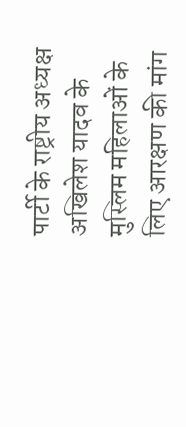पार्टी के राष्ट्रीय अध्यक्ष अखिलेश यादव के मुस्लिम महिलाओं के लिए आरक्षण की मांग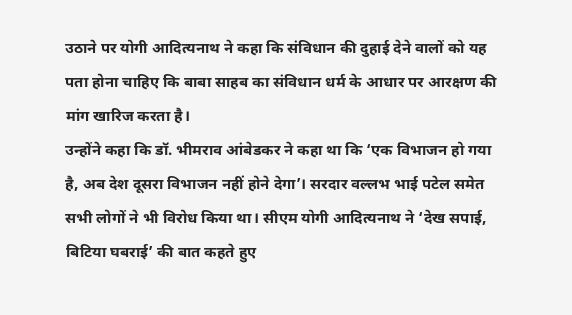उठाने पर योगी आदित्यनाथ ने कहा कि संविधान की दुहाई देने वालों को यह पता होना चाहिए कि बाबा साहब का संविधान धर्म के आधार पर आरक्षण की मांग खारिज करता है।
उन्होंने कहा कि डॉ. भीमराव आंबेडकर ने कहा था कि ‘एक विभाजन हो गया है, अब देश दूसरा विभाजन नहीं होने देगा’। सरदार वल्लभ भाई पटेल समेत सभी लोगों ने भी विरोध किया था। सीएम योगी आदित्यनाथ ने ‘देख सपाई, बिटिया घबराई’ की बात कहते हुए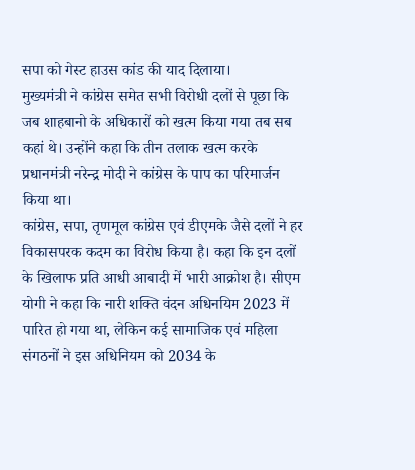सपा को गेस्ट हाउस कांड की याद दिलाया।
मुख्यमंत्री ने कांग्रेस समेत सभी विरोधी दलों से पूछा कि जब शाहबानो के अधिकारों को खत्म किया गया तब सब कहां थे। उन्होंने कहा कि तीन तलाक खत्म करके प्रधानमंत्री नरेन्द्र मोदी ने कांग्रेस के पाप का परिमार्जन किया था।
कांग्रेस, सपा, तृणमूल कांग्रेस एवं डीएमके जैसे दलों ने हर विकासपरक कदम का विरोध किया है। कहा कि इन दलों के खिलाफ प्रति आधी आबादी में भारी आक्रोश है। सीएम योगी ने कहा कि नारी शक्ति वंदन अधिनयिम 2023 में पारित हो गया था, लेकिन कई सामाजिक एवं महिला संगठनों ने इस अधिनियम को 2034 के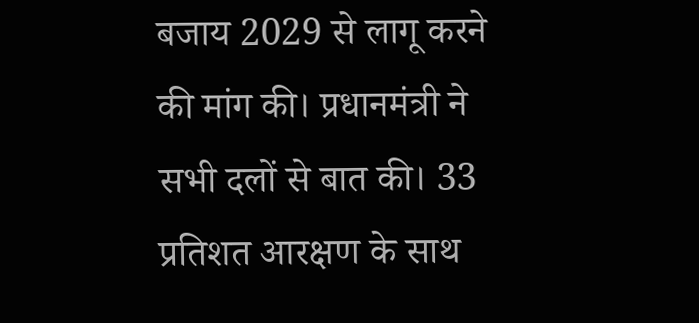बजाय 2029 से लागू करने की मांग की। प्रधानमंत्री ने सभी दलों से बात की। 33 प्रतिशत आरक्षण के साथ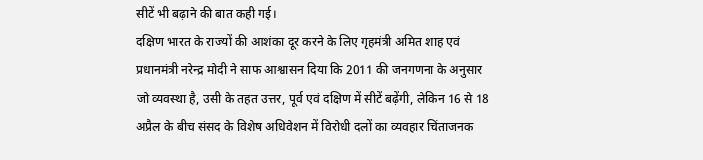सीटें भी बढ़ाने की बात कही गई।
दक्षिण भारत के राज्यों की आशंका दूर करने के लिए गृहमंत्री अमित शाह एवं प्रधानमंत्री नरेन्द्र मोदी ने साफ आश्वासन दिया कि 2011 की जनगणना के अनुसार जो व्यवस्था है, उसी के तहत उत्तर, पूर्व एवं दक्षिण में सीटें बढ़ेंगी, लेकिन 16 से 18 अप्रैल के बीच संसद के विशेष अधिवेशन में विरोधी दलों का व्यवहार चिंताजनक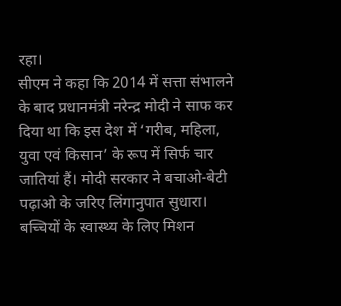रहा।
सीएम ने कहा कि 2014 में सत्ता संभालने के बाद प्रधानमंत्री नरेन्द्र मोदी ने साफ कर दिया था कि इस देश में ‘गरीब, महिला, युवा एवं किसान’ के रूप में सिर्फ चार जातियां हैं। मोदी सरकार ने बचाओ-बेटी पढ़ाओ के जरिए लिंगानुपात सुधारा। बच्चियों के स्वास्थ्य के लिए मिशन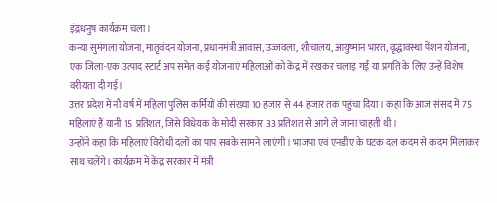इंद्रधनुष कार्यक्रम चला।
कन्या सुमंगला योजना, मातृवंदन योजना, प्रधानमंत्री आवास, उज्जवला, शौचालय, आयुष्मान भारत, वृद्धावस्था पेंशन योजना, एक जिला-एक उत्पाद स्टार्ट अप समेत कई योजनाएं महिलाओं को केंद्र में रखकर चलाइ गईं या प्रगति के लिए उन्हें विशेष वरीयता दी गई।
उत्तर प्रदेश में नौ वर्ष में महिला पुलिस कर्मियों की संख्या 10 हजार से 44 हजार तक पहुंचा दिया। कहा कि आज संसद में 75 महिलाएं हैं यानी 15 प्रतिशत, जिसे विधेयक के मोदी सरकार 33 प्रतिशत से आगे ले जाना चाहती थी।
उन्होंने कहा कि महिलाएं विरोधी दलों का पाप सबके सामने लाएंगी। भाजपा एवं एनडीए के घटक दल कदम से कदम मिलाकर साथ चलेंगे। कार्यक्रम में केंद्र सरकार में मंत्री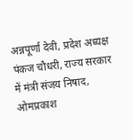अन्नपूर्णा देवी, प्रदेश अध्यक्ष पंकज चौधरी, राज्य सरकार में मंत्री संजय निषाद, ओमप्रकाश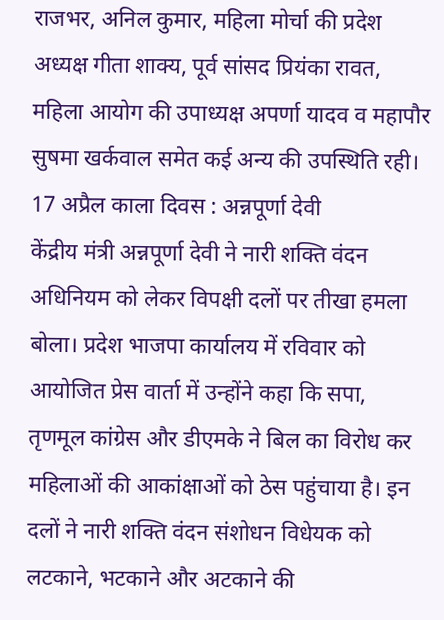राजभर, अनिल कुमार, महिला मोर्चा की प्रदेश अध्यक्ष गीता शाक्य, पूर्व सांसद प्रियंका रावत, महिला आयोग की उपाध्यक्ष अपर्णा यादव व महापौर सुषमा खर्कवाल समेत कई अन्य की उपस्थिति रही।
17 अप्रैल काला दिवस : अन्नपूर्णा देवी
केंद्रीय मंत्री अन्नपूर्णा देवी ने नारी शक्ति वंदन अधिनियम को लेकर विपक्षी दलों पर तीखा हमला बोला। प्रदेश भाजपा कार्यालय में रविवार को आयोजित प्रेस वार्ता में उन्होंने कहा कि सपा, तृणमूल कांग्रेस और डीएमके ने बिल का विरोध कर महिलाओं की आकांक्षाओं को ठेस पहुंचाया है। इन दलों ने नारी शक्ति वंदन संशोधन विधेयक को लटकाने, भटकाने और अटकाने की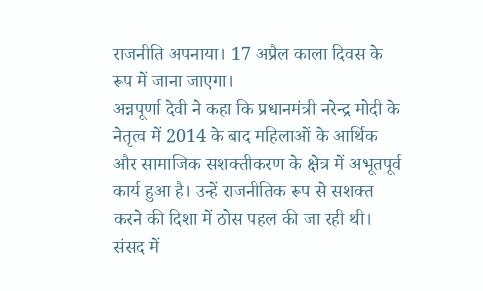राजनीति अपनाया। 17 अप्रैल काला दिवस के रूप में जाना जाएगा।
अन्नपूर्णा देवी ने कहा कि प्रधानमंत्री नरेन्द्र मोदी के नेतृत्व में 2014 के बाद महिलाओं के आर्थिक और सामाजिक सशक्तीकरण के क्षेत्र में अभूतपूर्व कार्य हुआ है। उन्हें राजनीतिक रूप से सशक्त करने की दिशा में ठोस पहल की जा रही थी। संसद में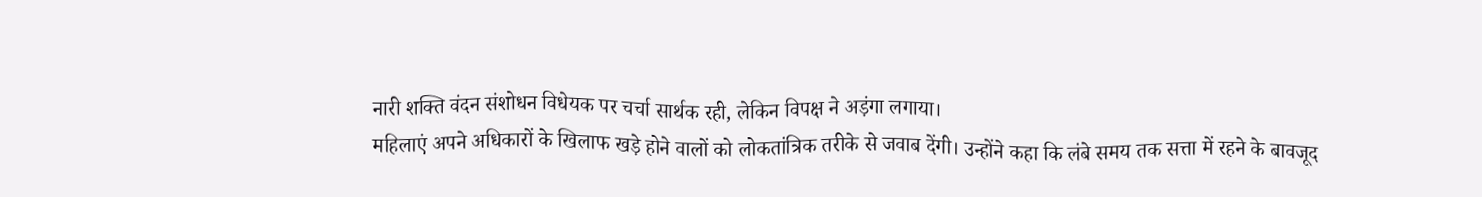नारी शक्ति वंदन संशोधन विधेयक पर चर्चा सार्थक रही, लेकिन विपक्ष ने अड़ंगा लगाया।
महिलाएं अपने अधिकारों के खिलाफ खड़े होने वालों को लोकतांत्रिक तरीके से जवाब देंगी। उन्होंने कहा कि लंबे समय तक सत्ता में रहने के बावजूद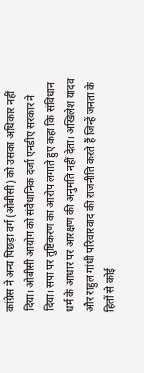कांग्रेस ने अन्य पिछड़ा वर्ग (ओबीसी) को उसका अधिकार नहीं दिया। ओबीसी आयोग को संवैधानिक दर्जा एनडीए सरकार ने दिया। सपा पर तुष्टिकरण का आरोप लगाते हुए कहा कि संविधान धर्म के आधार पर आरक्षण की अनुमति नहीं देता। अखिलेश यादव और राहुल गांधी परिवारवाद की राजनीति करते हैं जिन्हें जनता के हितों से कोई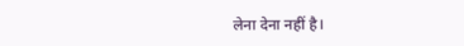लेना देना नहीं है।